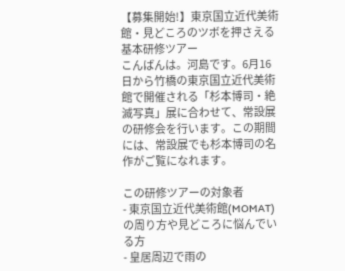【募集開始!】東京国立近代美術館・見どころのツボを押さえる基本研修ツアー
こんばんは。河島です。6月16日から竹橋の東京国立近代美術館で開催される「杉本博司・絶滅写真」展に合わせて、常設展の研修会を行います。この期間には、常設展でも杉本博司の名作がご覧になれます。

この研修ツアーの対象者
- 東京国立近代美術館(MOMAT)の周り方や見どころに悩んでいる方
- 皇居周辺で雨の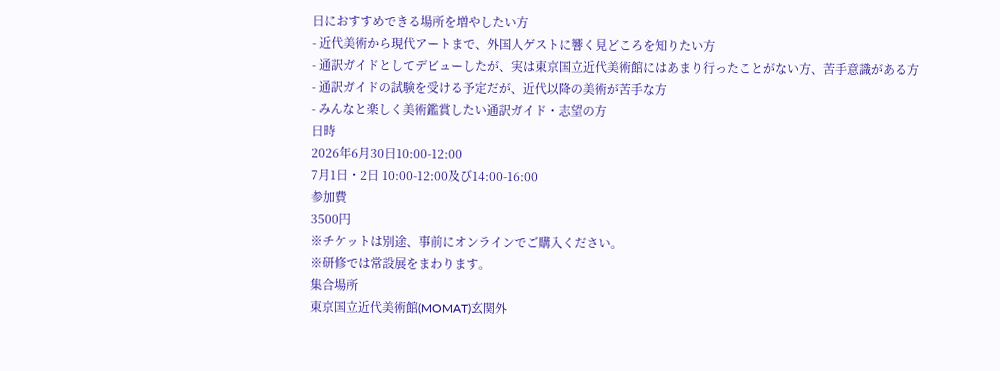日におすすめできる場所を増やしたい方
- 近代美術から現代アートまで、外国人ゲストに響く見どころを知りたい方
- 通訳ガイドとしてデビューしたが、実は東京国立近代美術館にはあまり行ったことがない方、苦手意識がある方
- 通訳ガイドの試験を受ける予定だが、近代以降の美術が苦手な方
- みんなと楽しく美術鑑賞したい通訳ガイド・志望の方
日時
2026年6月30日10:00-12:00
7月1日・2日 10:00-12:00及び14:00-16:00
参加費
3500円
※チケットは別途、事前にオンラインでご購入ください。
※研修では常設展をまわります。
集合場所
東京国立近代美術館(MOMAT)玄関外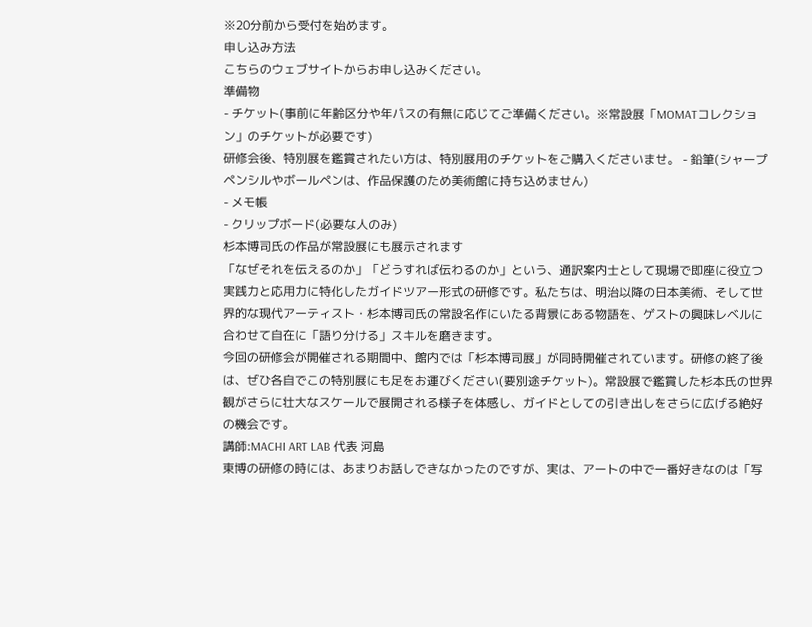※20分前から受付を始めます。
申し込み方法
こちらのウェブサイトからお申し込みください。
準備物
- チケット(事前に年齢区分や年パスの有無に応じてご準備ください。※常設展「MOMATコレクション」のチケットが必要です)
研修会後、特別展を鑑賞されたい方は、特別展用のチケットをご購入くださいませ。 - 鉛筆(シャープペンシルやボールペンは、作品保護のため美術館に持ち込めません)
- メモ帳
- クリップボード(必要な人のみ)
杉本博司氏の作品が常設展にも展示されます
「なぜそれを伝えるのか」「どうすれば伝わるのか」という、通訳案内士として現場で即座に役立つ実践力と応用力に特化したガイドツアー形式の研修です。私たちは、明治以降の日本美術、そして世界的な現代アーティスト・杉本博司氏の常設名作にいたる背景にある物語を、ゲストの興味レベルに合わせて自在に「語り分ける」スキルを磨きます。
今回の研修会が開催される期間中、館内では「杉本博司展」が同時開催されています。研修の終了後は、ぜひ各自でこの特別展にも足をお運びください(要別途チケット)。常設展で鑑賞した杉本氏の世界観がさらに壮大なスケールで展開される様子を体感し、ガイドとしての引き出しをさらに広げる絶好の機会です。
講師:MACHI ART LAB 代表 河島
東博の研修の時には、あまりお話しできなかったのですが、実は、アートの中で一番好きなのは「写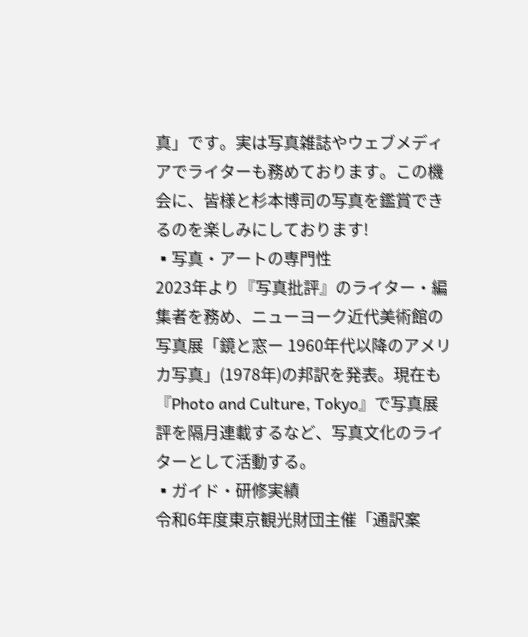真」です。実は写真雑誌やウェブメディアでライターも務めております。この機会に、皆様と杉本博司の写真を鑑賞できるのを楽しみにしております!
▪写真・アートの専門性
2023年より『写真批評』のライター・編集者を務め、ニューヨーク近代美術館の写真展「鏡と窓ー 1960年代以降のアメリカ写真」(1978年)の邦訳を発表。現在も『Photo and Culture, Tokyo』で写真展評を隔月連載するなど、写真文化のライターとして活動する。
▪ガイド・研修実績
令和6年度東京観光財団主催「通訳案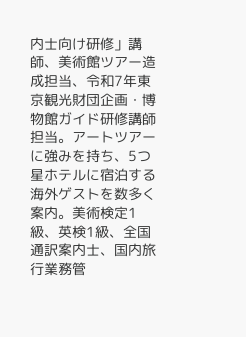内士向け研修」講師、美術館ツアー造成担当、令和7年東京観光財団企画・博物館ガイド研修講師担当。アートツアーに強みを持ち、5つ星ホテルに宿泊する海外ゲストを数多く案内。美術検定1級、英検1級、全国通訳案内士、国内旅行業務管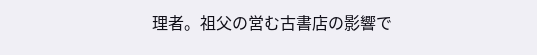理者。祖父の営む古書店の影響で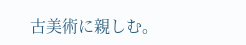古美術に親しむ。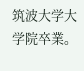筑波大学大学院卒業。